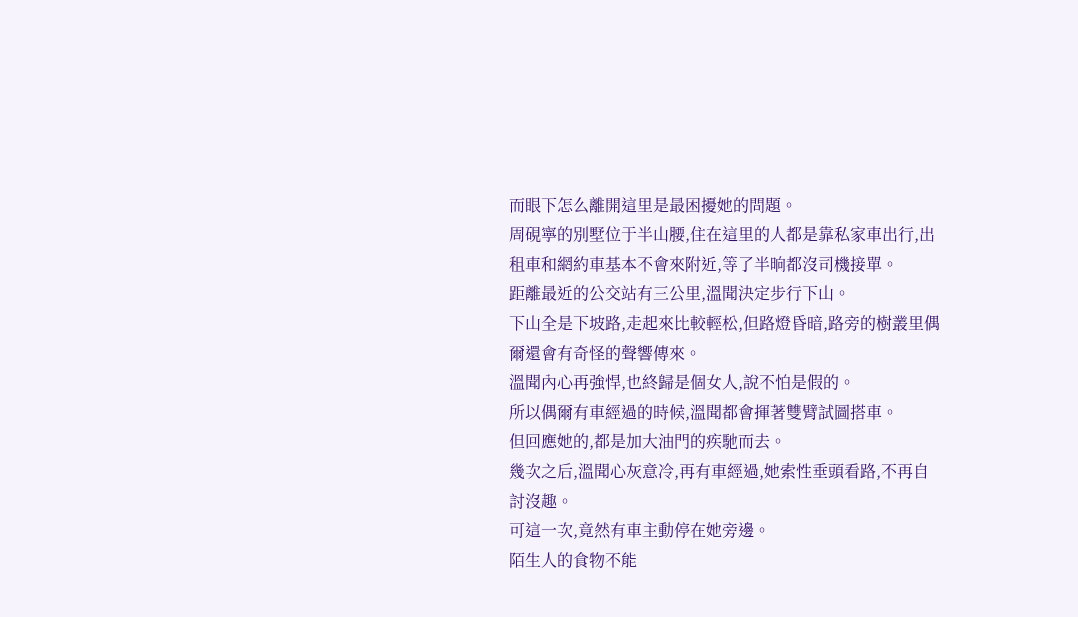而眼下怎么離開這里是最困擾她的問題。
周硯寧的別墅位于半山腰,住在這里的人都是靠私家車出行,出租車和網約車基本不會來附近,等了半晌都沒司機接單。
距離最近的公交站有三公里,溫聞決定步行下山。
下山全是下坡路,走起來比較輕松,但路燈昏暗,路旁的樹叢里偶爾還會有奇怪的聲響傳來。
溫聞內心再強悍,也終歸是個女人,說不怕是假的。
所以偶爾有車經過的時候,溫聞都會揮著雙臂試圖搭車。
但回應她的,都是加大油門的疾馳而去。
幾次之后,溫聞心灰意冷,再有車經過,她索性垂頭看路,不再自討沒趣。
可這一次,竟然有車主動停在她旁邊。
陌生人的食物不能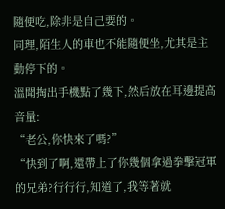隨便吃,除非是自己要的。
同理,陌生人的車也不能隨便坐,尤其是主動停下的。
溫聞掏出手機點了幾下,然后放在耳邊提高音量:
“老公,你快來了嗎?”
“快到了啊,還帶上了你幾個拿過拳擊冠軍的兄弟?行行行,知道了,我等著就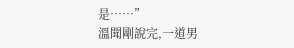是……”
溫聞剛說完,一道男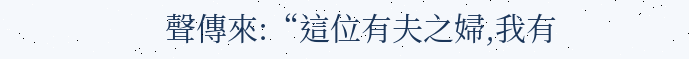聲傳來:“這位有夫之婦,我有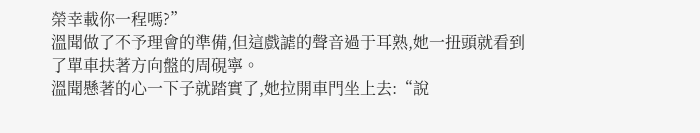榮幸載你一程嗎?”
溫聞做了不予理會的準備,但這戲謔的聲音過于耳熟,她一扭頭就看到了單車扶著方向盤的周硯寧。
溫聞懸著的心一下子就踏實了,她拉開車門坐上去:“說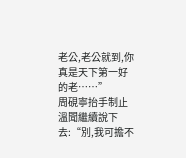老公,老公就到,你真是天下第一好的老……”
周硯寧抬手制止溫聞繼續說下去:“別,我可擔不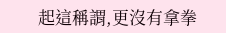起這稱謂,更沒有拿拳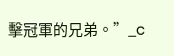擊冠軍的兄弟。”_c